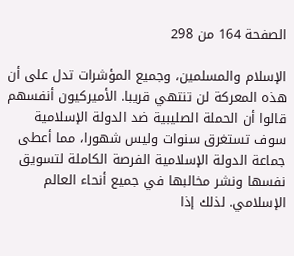الصفحة 164 من 298

الإسلام والمسلمين، وجميع المؤشرات تدل على أن هذه المعركة لن تنتهي قريبا. الأميركيون أنفسهم قالوا أن الحملة الصليبية ضد الدولة الإسلامية سوف تستغرق سنوات وليس شهورا، مما أعطى جماعة الدولة الإسلامية الفرصة الكاملة لتسويق نفسها ونشر مخالبها في جميع أنحاء العالم الإسلامي. لذلك إذا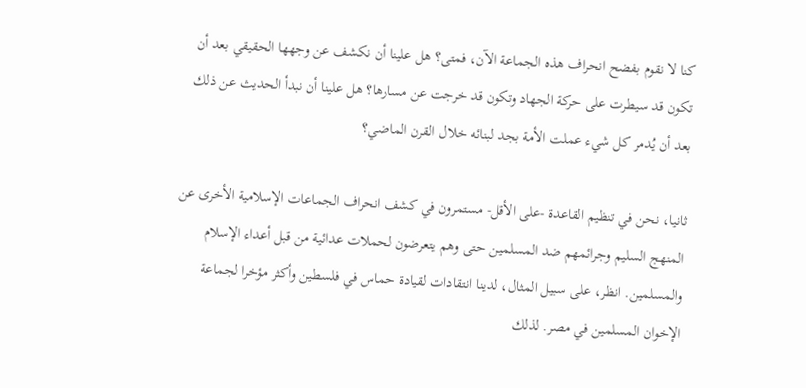كنا لا نقوم بفضح انحراف هذه الجماعة الآن، فمتى؟ هل علينا أن نكشف عن وجهها الحقيقي بعد أن تكون قد سيطرت على حركة الجهاد وتكون قد خرجت عن مسارها؟ هل علينا أن نبدأ الحديث عن ذلك بعد أن يُدمر كل شيء عملت الأمة بجد لبنائه خلال القرن الماضي؟

ثانيا، نحن في تنظيم القاعدة -على الأقل- مستمرون في كشف انحراف الجماعات الإسلامية الأخرى عن المنهج السليم وجرائمهم ضد المسلمين حتى وهم يتعرضون لحملات عدائية من قبل أعداء الإسلام والمسلمين. انظر، على سبيل المثال، لدينا انتقادات لقيادة حماس في فلسطين وأكثر مؤخرا لجماعة الإخوان المسلمين في مصر. لذلك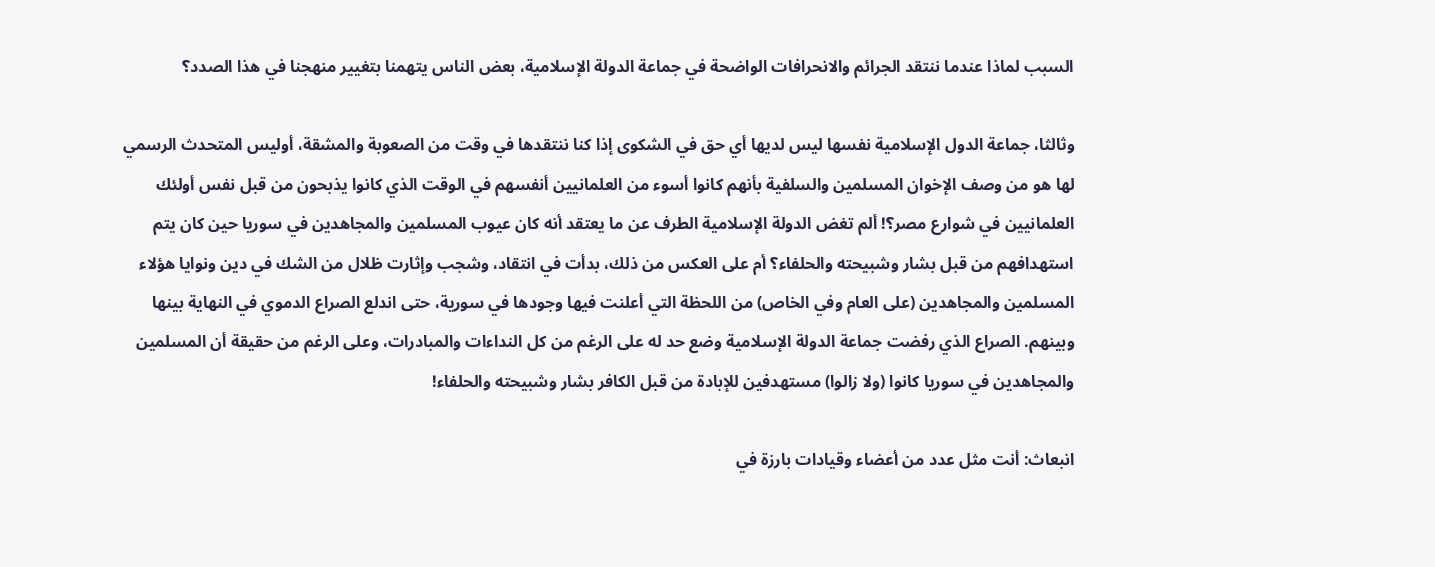السبب لماذا عندما ننتقد الجرائم والانحرافات الواضحة في جماعة الدولة الإسلامية، بعض الناس يتهمنا بتغيير منهجنا في هذا الصدد؟

وثالثا، جماعة الدول الإسلامية نفسها ليس لديها أي حق في الشكوى إذا كنا ننتقدها في وقت من الصعوبة والمشقة، أوليس المتحدث الرسمي لها هو من وصف الإخوان المسلمين والسلفية بأنهم كانوا أسوء من العلمانيين أنفسهم في الوقت الذي كانوا يذبحون من قبل نفس أولئك العلمانيين في شوارع مصر؟! ألم تغض الدولة الإسلامية الطرف عن ما يعتقد أنه كان عيوب المسلمين والمجاهدين في سوريا حين كان يتم استهدافهم من قبل بشار وشبيحته والحلفاء؟ أم على العكس من ذلك، بدأت في انتقاد، وشجب وإثارت ظلال من الشك في دين ونوايا هؤلاء المسلمين والمجاهدين (على العام وفي الخاص) من اللحظة التي أعلنت فيها وجودها في سورية، حتى اندلع الصراع الدموي في النهاية بينها وبينهم. الصراع الذي رفضت جماعة الدولة الإسلامية وضع حد له على الرغم من كل النداءات والمبادرات، وعلى الرغم من حقيقة أن المسلمين والمجاهدين في سوريا كانوا (ولا زالوا) مستهدفين للإبادة من قبل الكافر بشار وشبيحته والحلفاء!

انبعاث: أنت مثل عدد من أعضاء وقيادات بارزة في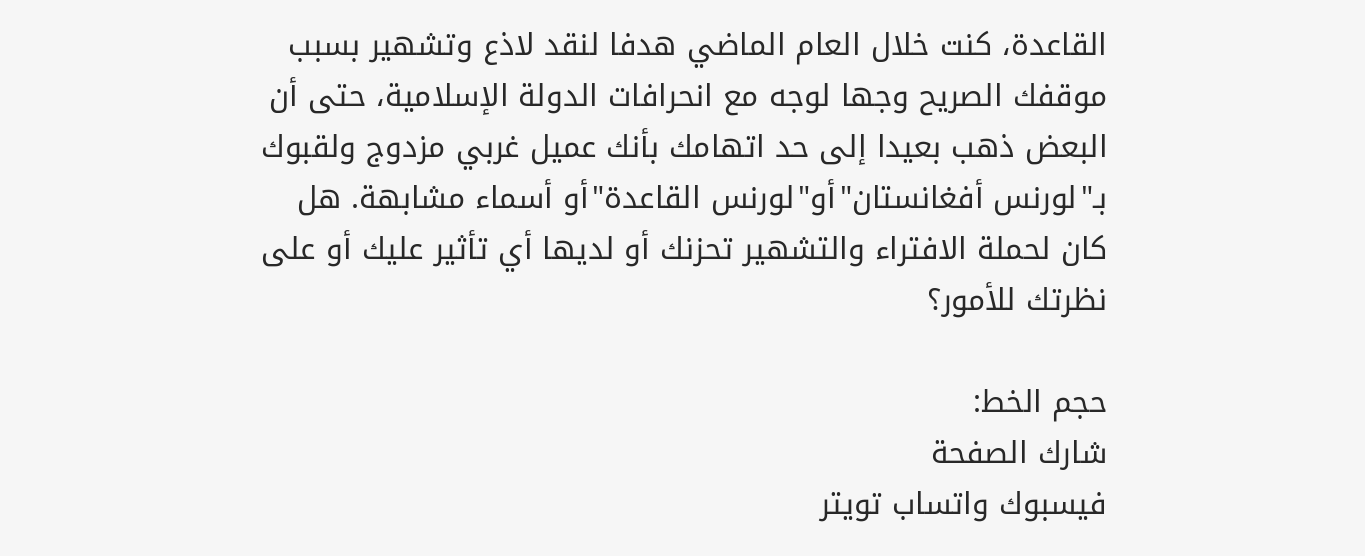القاعدة، كنت خلال العام الماضي هدفا لنقد لاذع وتشهير بسبب موقفك الصريح وجها لوجه مع انحرافات الدولة الإسلامية، حتى أن البعض ذهب بعيدا إلى حد اتهامك بأنك عميل غربي مزدوج ولقبوك بـ"لورنس أفغانستان"أو"لورنس القاعدة"أو أسماء مشابهة. هل كان لحملة الافتراء والتشهير تحزنك أو لديها أي تأثير عليك أو على نظرتك للأمور؟

حجم الخط:
شارك الصفحة
فيسبوك واتساب تويتر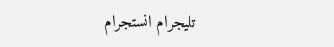تليجرام انستجرام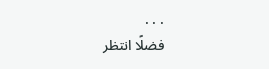. . .
فضلًا انتظر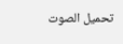تحميل الصوت